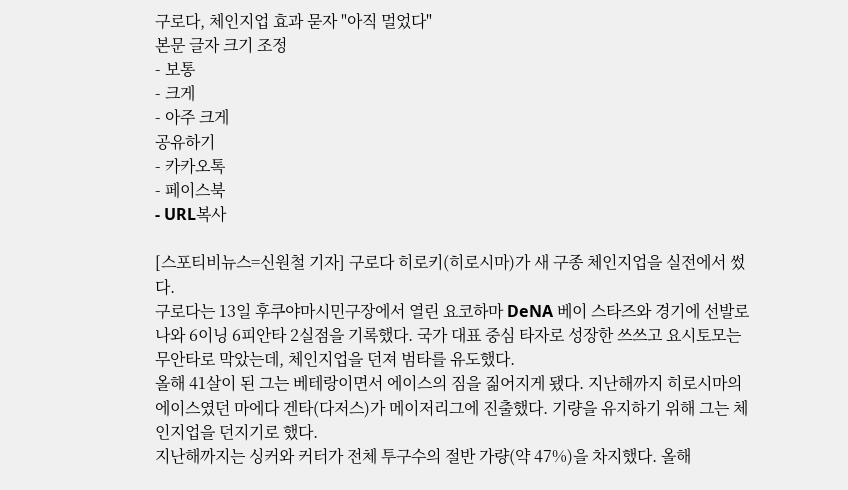구로다, 체인지업 효과 묻자 "아직 멀었다"
본문 글자 크기 조정
- 보통
- 크게
- 아주 크게
공유하기
- 카카오톡
- 페이스북
- URL복사

[스포티비뉴스=신원철 기자] 구로다 히로키(히로시마)가 새 구종 체인지업을 실전에서 썼다.
구로다는 13일 후쿠야마시민구장에서 열린 요코하마 DeNA 베이 스타즈와 경기에 선발로 나와 6이닝 6피안타 2실점을 기록했다. 국가 대표 중심 타자로 성장한 쓰쓰고 요시토모는 무안타로 막았는데, 체인지업을 던져 범타를 유도했다.
올해 41살이 된 그는 베테랑이면서 에이스의 짐을 짊어지게 됐다. 지난해까지 히로시마의 에이스였던 마에다 겐타(다저스)가 메이저리그에 진출했다. 기량을 유지하기 위해 그는 체인지업을 던지기로 했다.
지난해까지는 싱커와 커터가 전체 투구수의 절반 가량(약 47%)을 차지했다. 올해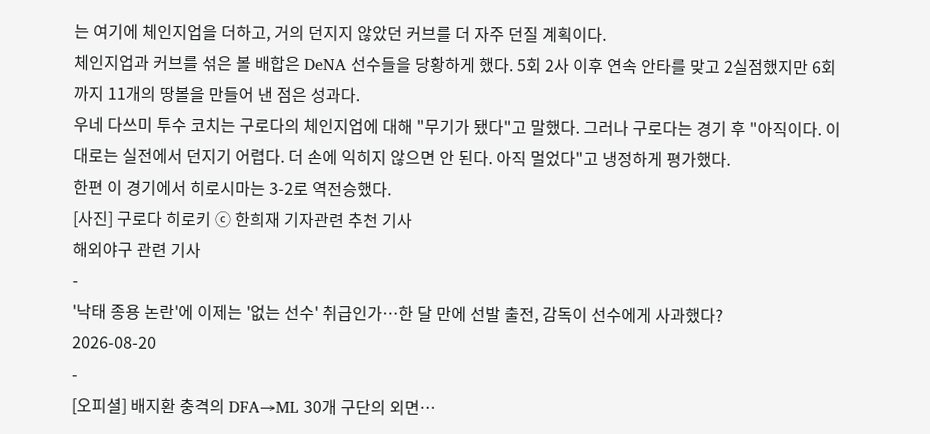는 여기에 체인지업을 더하고, 거의 던지지 않았던 커브를 더 자주 던질 계획이다.
체인지업과 커브를 섞은 볼 배합은 DeNA 선수들을 당황하게 했다. 5회 2사 이후 연속 안타를 맞고 2실점했지만 6회까지 11개의 땅볼을 만들어 낸 점은 성과다.
우네 다쓰미 투수 코치는 구로다의 체인지업에 대해 "무기가 됐다"고 말했다. 그러나 구로다는 경기 후 "아직이다. 이대로는 실전에서 던지기 어렵다. 더 손에 익히지 않으면 안 된다. 아직 멀었다"고 냉정하게 평가했다.
한편 이 경기에서 히로시마는 3-2로 역전승했다.
[사진] 구로다 히로키 ⓒ 한희재 기자관련 추천 기사
해외야구 관련 기사
-
'낙태 종용 논란'에 이제는 '없는 선수' 취급인가…한 달 만에 선발 출전, 감독이 선수에게 사과했다?
2026-08-20
-
[오피셜] 배지환 충격의 DFA→ML 30개 구단의 외면…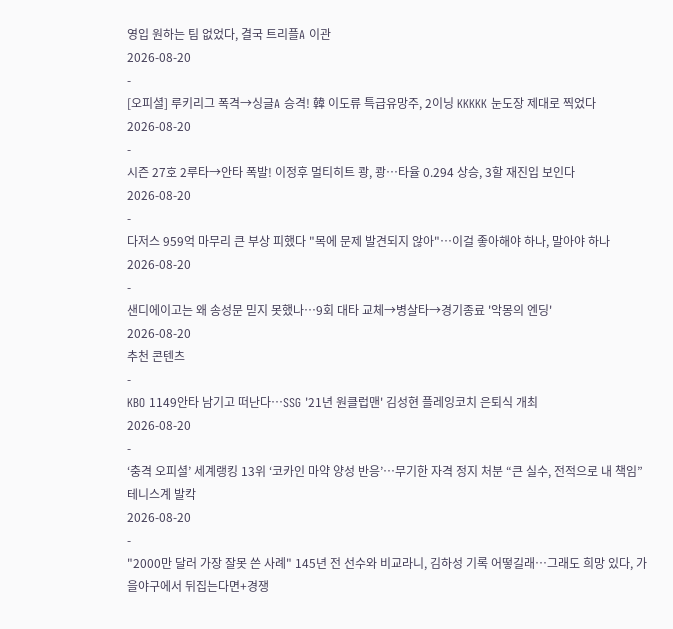영입 원하는 팀 없었다, 결국 트리플A 이관
2026-08-20
-
[오피셜] 루키리그 폭격→싱글A 승격! 韓 이도류 특급유망주, 2이닝 KKKKK 눈도장 제대로 찍었다
2026-08-20
-
시즌 27호 2루타→안타 폭발! 이정후 멀티히트 쾅, 쾅…타율 0.294 상승, 3할 재진입 보인다
2026-08-20
-
다저스 959억 마무리 큰 부상 피했다 "목에 문제 발견되지 않아"…이걸 좋아해야 하나, 말아야 하나
2026-08-20
-
샌디에이고는 왜 송성문 믿지 못했나…9회 대타 교체→병살타→경기종료 '악몽의 엔딩'
2026-08-20
추천 콘텐츠
-
KBO 1149안타 남기고 떠난다…SSG '21년 원클럽맨' 김성현 플레잉코치 은퇴식 개최
2026-08-20
-
‘충격 오피셜’ 세계랭킹 13위 ‘코카인 마약 양성 반응’…무기한 자격 정지 처분 “큰 실수, 전적으로 내 책임” 테니스계 발칵
2026-08-20
-
"2000만 달러 가장 잘못 쓴 사례" 145년 전 선수와 비교라니, 김하성 기록 어떻길래…그래도 희망 있다, 가을야구에서 뒤집는다면+경쟁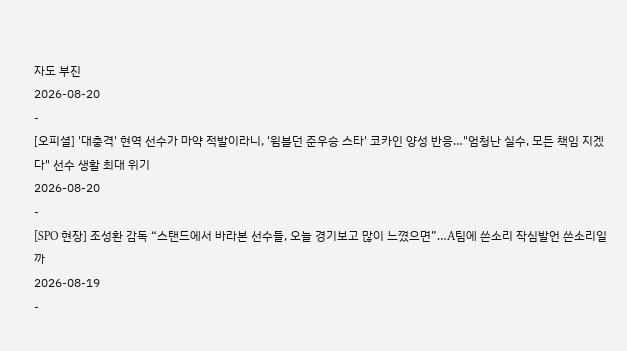자도 부진
2026-08-20
-
[오피셜] '대충격' 현역 선수가 마약 적발이라니, '윔블던 준우승 스타' 코카인 양성 반응…"엄청난 실수, 모든 책임 지겠다" 선수 생활 최대 위기
2026-08-20
-
[SPO 현장] 조성환 감독 “스탠드에서 바라본 선수들, 오늘 경기보고 많이 느꼈으면”…A팀에 쓴소리 작심발언 쓴소리일까
2026-08-19
-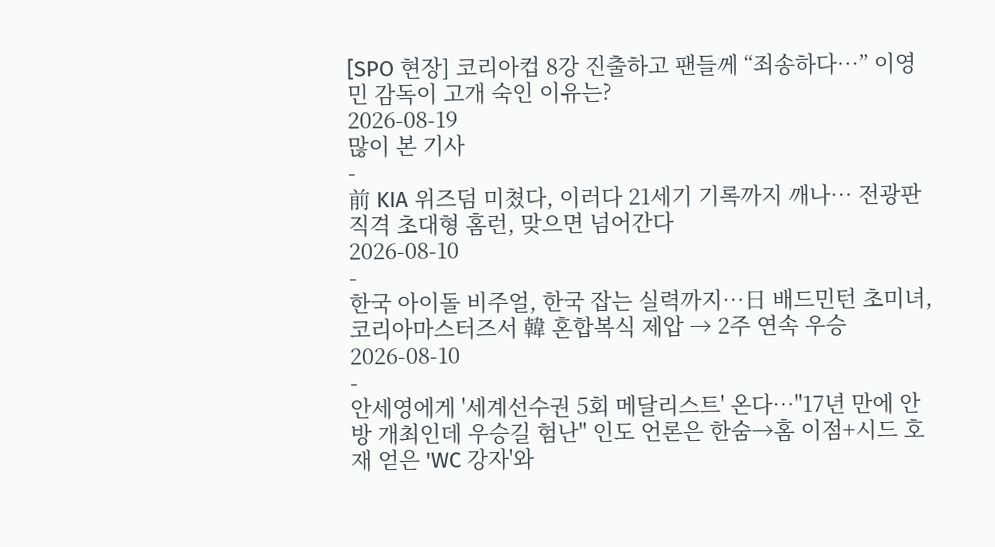[SPO 현장] 코리아컵 8강 진출하고 팬들께 “죄송하다…” 이영민 감독이 고개 숙인 이유는?
2026-08-19
많이 본 기사
-
前 KIA 위즈덤 미쳤다, 이러다 21세기 기록까지 깨나… 전광판 직격 초대형 홈런, 맞으면 넘어간다
2026-08-10
-
한국 아이돌 비주얼, 한국 잡는 실력까지…日 배드민턴 초미녀, 코리아마스터즈서 韓 혼합복식 제압 → 2주 연속 우승
2026-08-10
-
안세영에게 '세계선수권 5회 메달리스트' 온다…"17년 만에 안방 개최인데 우승길 험난" 인도 언론은 한숨→홈 이점+시드 호재 얻은 'WC 강자'와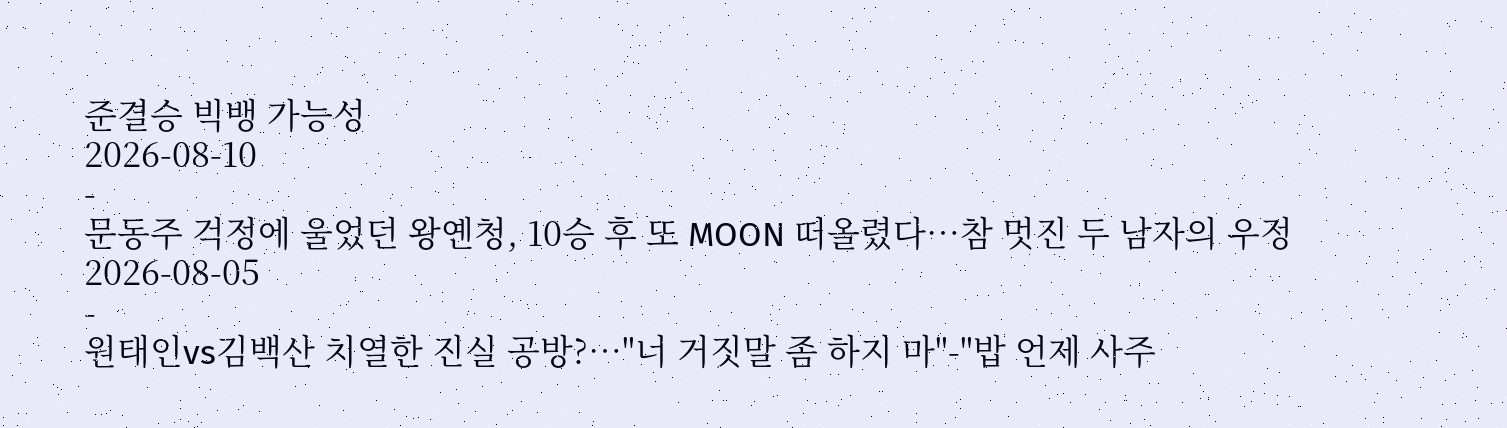준결승 빅뱅 가능성
2026-08-10
-
문동주 걱정에 울었던 왕옌청, 10승 후 또 MOON 떠올렸다…참 멋진 두 남자의 우정
2026-08-05
-
원태인vs김백산 치열한 진실 공방?…"너 거짓말 좀 하지 마"-"밥 언제 사주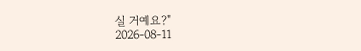실 거예요?"
2026-08-11